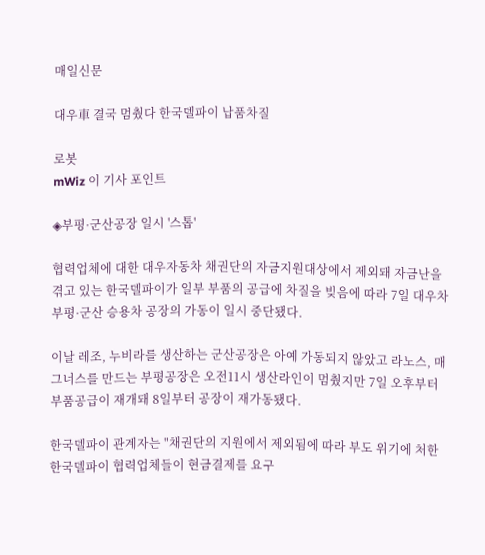매일신문

대우車 결국 멈췄다 한국델파이 납품차질

로봇
mWiz 이 기사 포인트

◈부평·군산공장 일시 '스톱'

협력업체에 대한 대우자동차 채권단의 자금지원대상에서 제외돼 자금난을 겪고 있는 한국델파이가 일부 부품의 공급에 차질을 빚음에 따라 7일 대우차 부평·군산 승용차 공장의 가동이 일시 중단됐다.

이날 레조, 누비라를 생산하는 군산공장은 아예 가동되지 않았고 라노스, 매그너스를 만드는 부평공장은 오전11시 생산라인이 멈췄지만 7일 오후부터 부품공급이 재개돼 8일부터 공장이 재가동됐다.

한국델파이 관계자는 "채권단의 지원에서 제외됨에 따라 부도 위기에 처한 한국델파이 협력업체들이 현금결제를 요구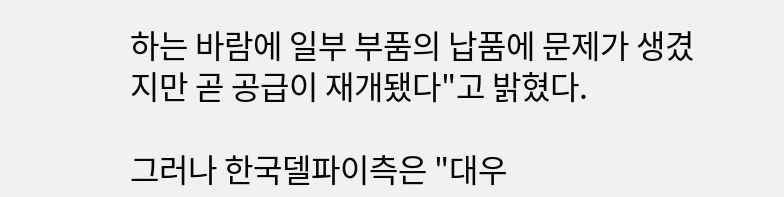하는 바람에 일부 부품의 납품에 문제가 생겼지만 곧 공급이 재개됐다"고 밝혔다.

그러나 한국델파이측은 "대우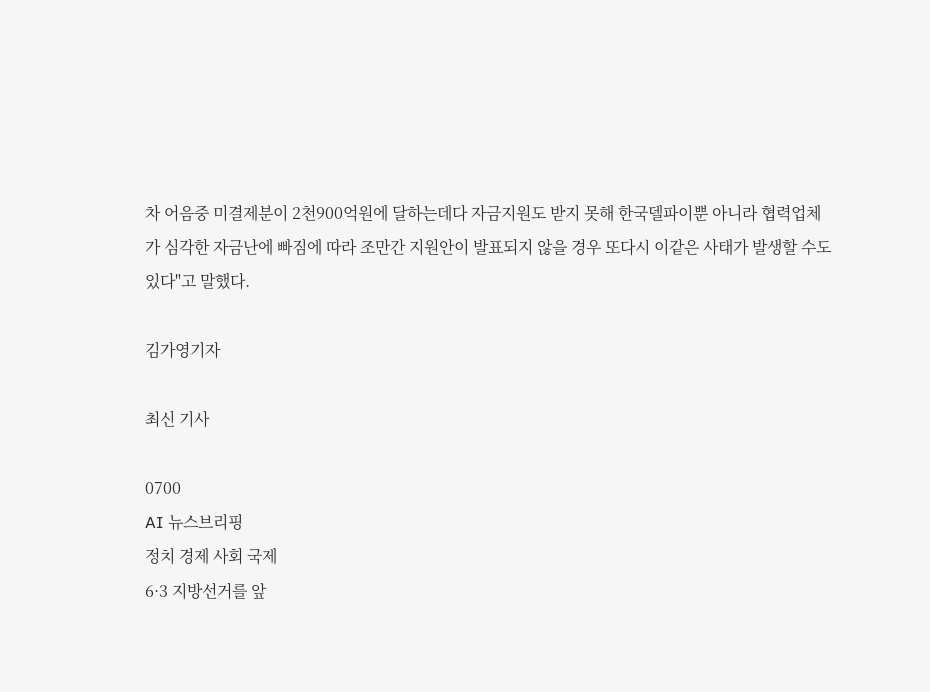차 어음중 미결제분이 2천900억원에 달하는데다 자금지원도 받지 못해 한국델파이뿐 아니라 협력업체가 심각한 자금난에 빠짐에 따라 조만간 지원안이 발표되지 않을 경우 또다시 이같은 사태가 발생할 수도 있다"고 말했다.

김가영기자

최신 기사

0700
AI 뉴스브리핑
정치 경제 사회 국제
6·3 지방선거를 앞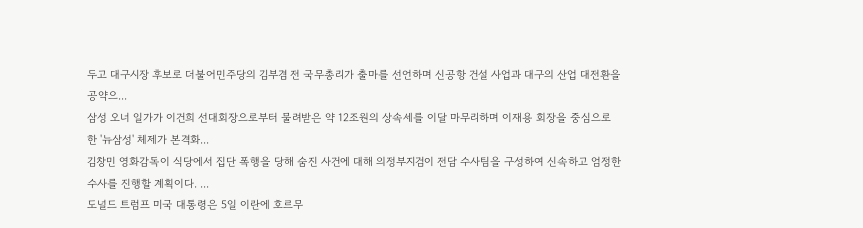두고 대구시장 후보로 더불어민주당의 김부겸 전 국무총리가 출마를 선언하며 신공항 건설 사업과 대구의 산업 대전환을 공약으...
삼성 오너 일가가 이건희 선대회장으로부터 물려받은 약 12조원의 상속세를 이달 마무리하며 이재용 회장을 중심으로 한 '뉴삼성' 체제가 본격화...
김창민 영화감독이 식당에서 집단 폭행을 당해 숨진 사건에 대해 의정부지검이 전담 수사팀을 구성하여 신속하고 엄정한 수사를 진행할 계획이다. ...
도널드 트럼프 미국 대통령은 5일 이란에 호르무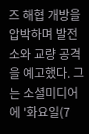즈 해협 개방을 압박하며 발전소와 교량 공격을 예고했다. 그는 소셜미디어에 '화요일(7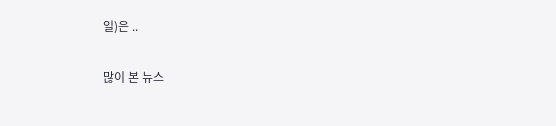일)은 ..

많이 본 뉴스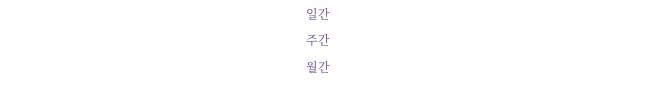일간
주간
월간